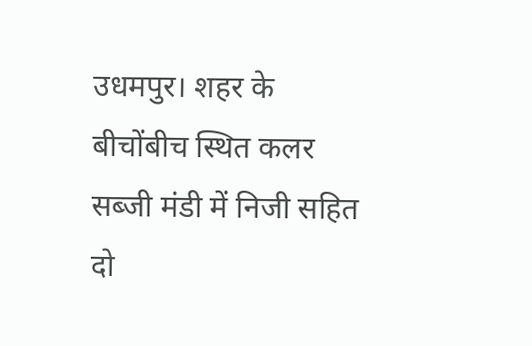उधमपुर। शहर के बीचोंबीच स्थित कलर सब्जी मंडी में निजी सहित दो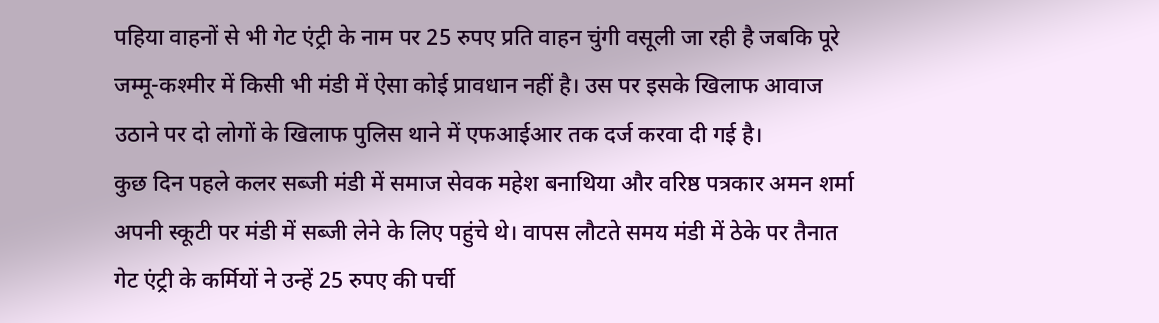पहिया वाहनों से भी गेट एंट्री के नाम पर 25 रुपए प्रति वाहन चुंगी वसूली जा रही है जबकि पूरे जम्मू-कश्मीर में किसी भी मंडी में ऐसा कोई प्रावधान नहीं है। उस पर इसके खिलाफ आवाज उठाने पर दो लोगों के खिलाफ पुलिस थाने में एफआईआर तक दर्ज करवा दी गई है।
कुछ दिन पहले कलर सब्जी मंडी में समाज सेवक महेश बनाथिया और वरिष्ठ पत्रकार अमन शर्मा अपनी स्कूटी पर मंडी में सब्जी लेने के लिए पहुंचे थे। वापस लौटते समय मंडी में ठेके पर तैनात गेट एंट्री के कर्मियों ने उन्हें 25 रुपए की पर्ची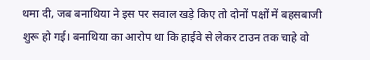थमा दी, जब बनाथिया ने इस पर सवाल खड़े किए तो दोनों पक्षों में बहसबाजी शुरू हो गई। बनाथिया का आरोप था कि हाईवे से लेकर टाउन तक चाहे वो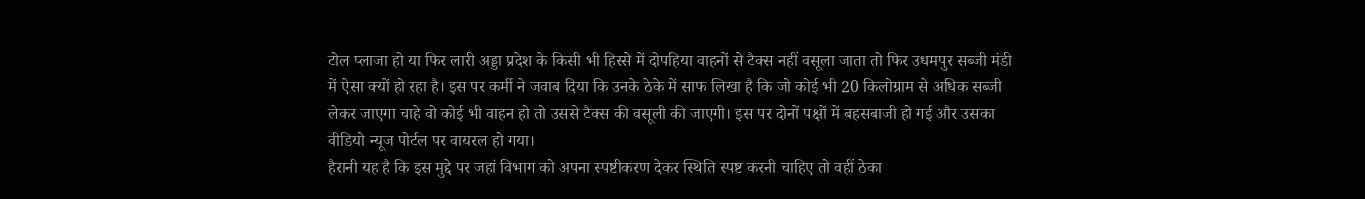टोल प्लाजा हो या फिर लारी अड्डा प्रदेश के किसी भी हिस्से में दोपहिया वाहनों से टैक्स नहीं वसूला जाता तो फिर उधमपुर सब्जी मंडी में ऐसा क्यों हो रहा है। इस पर कर्मी ने जवाब दिया कि उनके ठेके में साफ लिखा है कि जो कोई भी 20 किलोग्राम से अधिक सब्जी लेकर जाएगा चाहे वो कोई भी वाहन हो तो उससे टैक्स की वसूली की जाएगी। इस पर दोनों पक्षों में बहसबाजी हो गई और उसका वीडियो न्यूज पोर्टल पर वायरल हो गया।
हैरानी यह है कि इस मुद्दे पर जहां विभाग को अपना स्पष्टीकरण देकर स्थिति स्पष्ट करनी चाहिए तो वहीं ठेका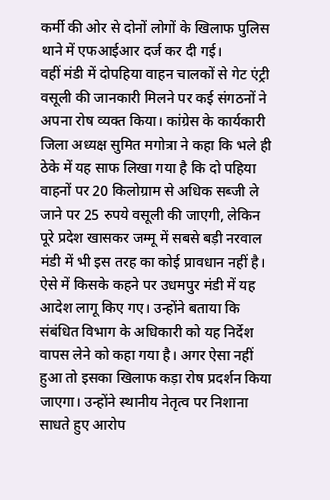कर्मी की ओर से दोनों लोगों के खिलाफ पुलिस थाने में एफआईआर दर्ज कर दी गई।
वहीं मंडी में दोपहिया वाहन चालकों से गेट एंट्री वसूली की जानकारी मिलने पर कई संगठनों ने अपना रोष व्यक्त किया। कांग्रेस के कार्यकारी जिला अध्यक्ष सुमित मगोत्रा ने कहा कि भले ही ठेके में यह साफ लिखा गया है कि दो पहिया वाहनों पर 20 किलोग्राम से अधिक सब्जी ले जाने पर 25 रुपये वसूली की जाएगी, लेकिन पूरे प्रदेश खासकर जम्मू में सबसे बड़ी नरवाल मंडी में भी इस तरह का कोई प्रावधान नहीं है। ऐसे में किसके कहने पर उधमपुर मंडी में यह आदेश लागू किए गए। उन्होंने बताया कि संबंधित विभाग के अधिकारी को यह निर्देश वापस लेने को कहा गया है। अगर ऐसा नहीं हुआ तो इसका खिलाफ कड़ा रोष प्रदर्शन किया जाएगा। उन्होंने स्थानीय नेतृत्व पर निशाना साधते हुए आरोप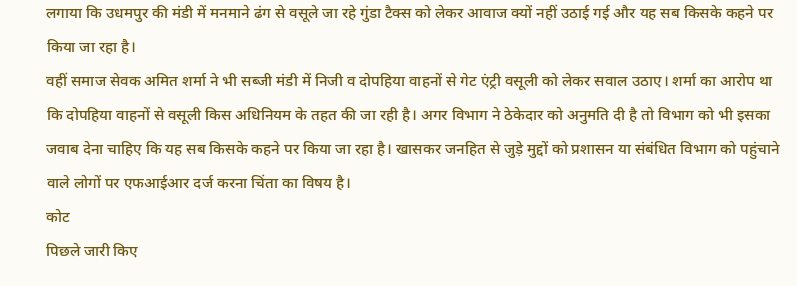लगाया कि उधमपुर की मंडी में मनमाने ढंग से वसूले जा रहे गुंडा टैक्स को लेकर आवाज क्यों नहीं उठाई गई और यह सब किसके कहने पर किया जा रहा है।
वहीं समाज सेवक अमित शर्मा ने भी सब्जी मंडी में निजी व दोपहिया वाहनों से गेट एंट्री वसूली को लेकर सवाल उठाए। शर्मा का आरोप था कि दोपहिया वाहनों से वसूली किस अधिनियम के तहत की जा रही है। अगर विभाग ने ठेकेदार को अनुमति दी है तो विभाग को भी इसका जवाब देना चाहिए कि यह सब किसके कहने पर किया जा रहा है। खासकर जनहित से जुड़े मुद्दों को प्रशासन या संबंधित विभाग को पहुंचाने वाले लोगों पर एफआईआर दर्ज करना चिंता का विषय है।
कोट
पिछले जारी किए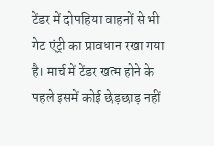टेंडर में दोपहिया वाहनों से भी गेट एंट्री का प्रावधान रखा गया है। मार्च में टेंडर खत्म होने के पहले इसमें कोई छेड़छाड़ नहीं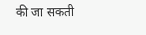की जा सकती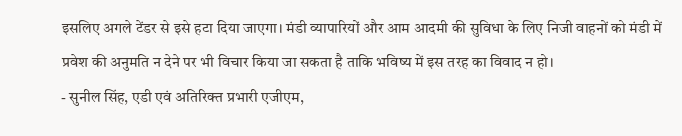इसलिए अगले टेंडर से इसे हटा दिया जाएगा। मंडी व्यापारियों और आम आदमी की सुविधा के लिए निजी वाहनों को मंडी में प्रवेश की अनुमति न देने पर भी विचार किया जा सकता है ताकि भविष्य में इस तरह का विवाद न हो।
- सुनील सिंह, एडी एवं अतिरिक्त प्रभारी एजीएम,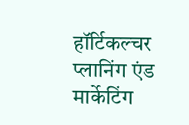हॉर्टिकल्चर प्लानिंग एंड मार्केटिंग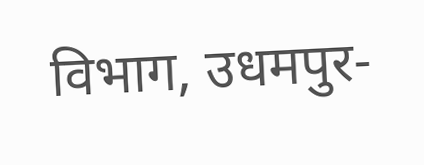विभाग, उधमपुर-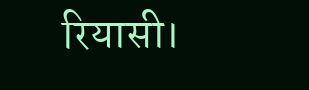रियासी।